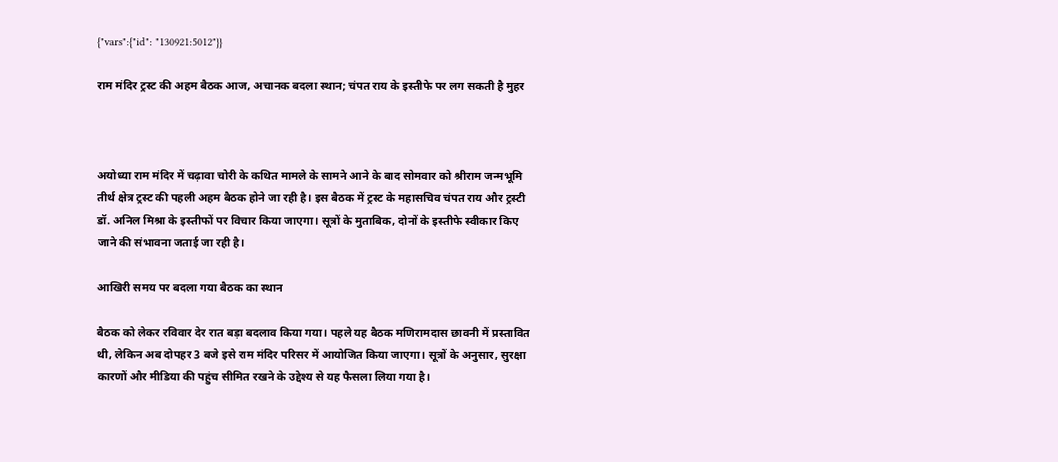{"vars":{"id": "130921:5012"}}

राम मंदिर ट्रस्ट की अहम बैठक आज, अचानक बदला स्थान; चंपत राय के इस्तीफे पर लग सकती है मुहर



अयोध्या राम मंदिर में चढ़ावा चोरी के कथित मामले के सामने आने के बाद सोमवार को श्रीराम जन्मभूमि तीर्थ क्षेत्र ट्रस्ट की पहली अहम बैठक होने जा रही है। इस बैठक में ट्रस्ट के महासचिव चंपत राय और ट्रस्टी डॉ. अनिल मिश्रा के इस्तीफों पर विचार किया जाएगा। सूत्रों के मुताबिक, दोनों के इस्तीफे स्वीकार किए जाने की संभावना जताई जा रही है।

आखिरी समय पर बदला गया बैठक का स्थान

बैठक को लेकर रविवार देर रात बड़ा बदलाव किया गया। पहले यह बैठक मणिरामदास छावनी में प्रस्तावित थी, लेकिन अब दोपहर 3 बजे इसे राम मंदिर परिसर में आयोजित किया जाएगा। सूत्रों के अनुसार, सुरक्षा कारणों और मीडिया की पहुंच सीमित रखने के उद्देश्य से यह फैसला लिया गया है।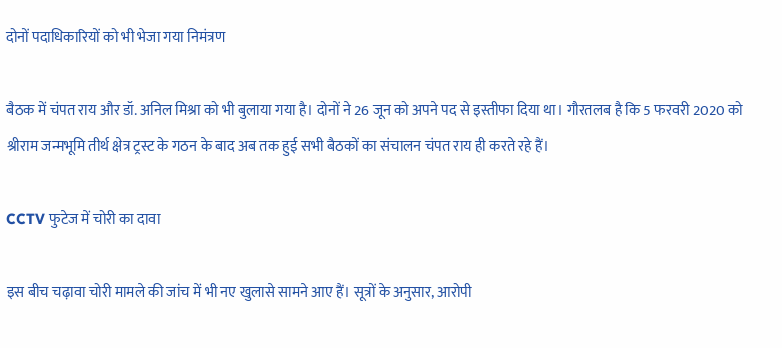दोनों पदाधिकारियों को भी भेजा गया निमंत्रण

बैठक में चंपत राय और डॉ. अनिल मिश्रा को भी बुलाया गया है। दोनों ने 26 जून को अपने पद से इस्तीफा दिया था। गौरतलब है कि 5 फरवरी 2020 को श्रीराम जन्मभूमि तीर्थ क्षेत्र ट्रस्ट के गठन के बाद अब तक हुई सभी बैठकों का संचालन चंपत राय ही करते रहे हैं।

CCTV फुटेज में चोरी का दावा

इस बीच चढ़ावा चोरी मामले की जांच में भी नए खुलासे सामने आए हैं। सूत्रों के अनुसार, आरोपी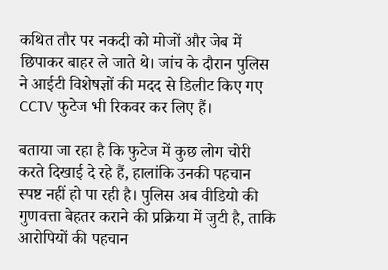कथित तौर पर नकदी को मोजों और जेब में छिपाकर बाहर ले जाते थे। जांच के दौरान पुलिस ने आईटी विशेषज्ञों की मदद से डिलीट किए गए CCTV फुटेज भी रिकवर कर लिए हैं।

बताया जा रहा है कि फुटेज में कुछ लोग चोरी करते दिखाई दे रहे हैं, हालांकि उनकी पहचान स्पष्ट नहीं हो पा रही है। पुलिस अब वीडियो की गुणवत्ता बेहतर कराने की प्रक्रिया में जुटी है, ताकि आरोपियों की पहचान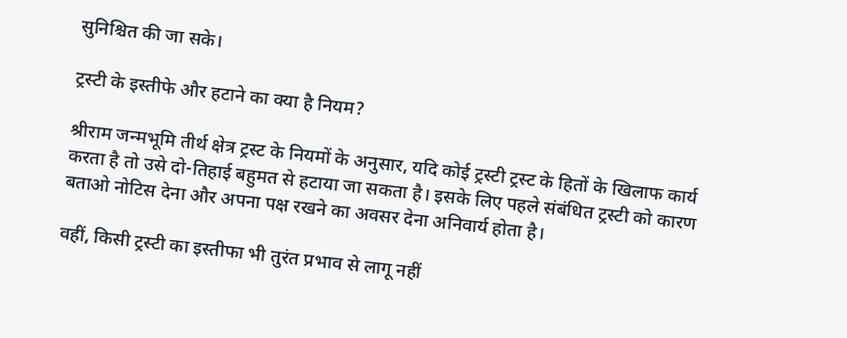सुनिश्चित की जा सके।

ट्रस्टी के इस्तीफे और हटाने का क्या है नियम?

श्रीराम जन्मभूमि तीर्थ क्षेत्र ट्रस्ट के नियमों के अनुसार, यदि कोई ट्रस्टी ट्रस्ट के हितों के खिलाफ कार्य करता है तो उसे दो-तिहाई बहुमत से हटाया जा सकता है। इसके लिए पहले संबंधित ट्रस्टी को कारण बताओ नोटिस देना और अपना पक्ष रखने का अवसर देना अनिवार्य होता है।

वहीं, किसी ट्रस्टी का इस्तीफा भी तुरंत प्रभाव से लागू नहीं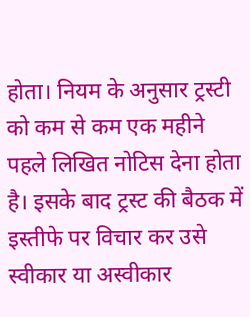होता। नियम के अनुसार ट्रस्टी को कम से कम एक महीने पहले लिखित नोटिस देना होता है। इसके बाद ट्रस्ट की बैठक में इस्तीफे पर विचार कर उसे स्वीकार या अस्वीकार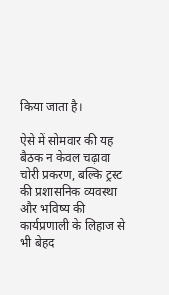किया जाता है।

ऐसे में सोमवार की यह बैठक न केवल चढ़ावा चोरी प्रकरण, बल्कि ट्रस्ट की प्रशासनिक व्यवस्था और भविष्य की कार्यप्रणाली के लिहाज से भी बेहद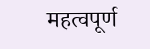महत्वपूर्ण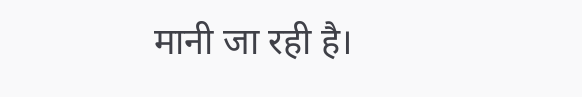मानी जा रही है।